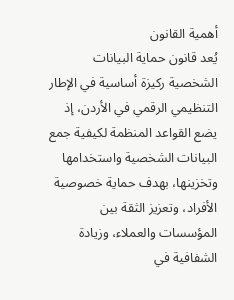أهمية القانون
يُعد قانون حماية البيانات الشخصية ركيزة أساسية في الإطار التنظيمي الرقمي في الأردن، إذ يضع القواعد المنظمة لكيفية جمع البيانات الشخصية واستخدامها وتخزينها، بهدف حماية خصوصية الأفراد، وتعزيز الثقة بين المؤسسات والعملاء، وزيادة الشفافية في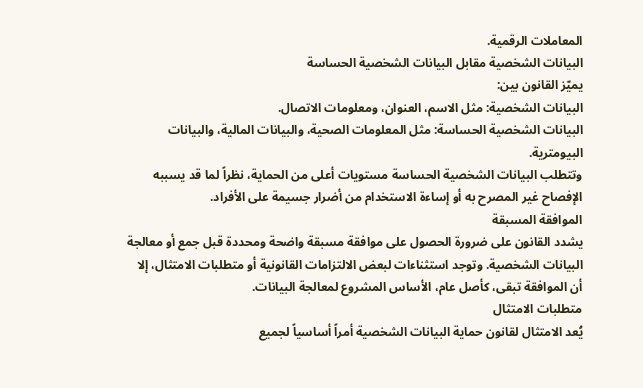المعاملات الرقمية.
البيانات الشخصية مقابل البيانات الشخصية الحساسة
يميّز القانون بين:
البيانات الشخصية: مثل الاسم، العنوان، ومعلومات الاتصال.
البيانات الشخصية الحساسة: مثل المعلومات الصحية، والبيانات المالية، والبيانات البيومترية.
وتتطلب البيانات الشخصية الحساسة مستويات أعلى من الحماية، نظراً لما قد يسببه الإفصاح غير المصرح به أو إساءة الاستخدام من أضرار جسيمة على الأفراد.
الموافقة المسبقة
يشدد القانون على ضرورة الحصول على موافقة مسبقة واضحة ومحددة قبل جمع أو معالجة البيانات الشخصية. وتوجد استثناءات لبعض الالتزامات القانونية أو متطلبات الامتثال، إلا أن الموافقة تبقى، كأصل عام، الأساس المشروع لمعالجة البيانات.
متطلبات الامتثال
يُعد الامتثال لقانون حماية البيانات الشخصية أمراً أساسياً لجميع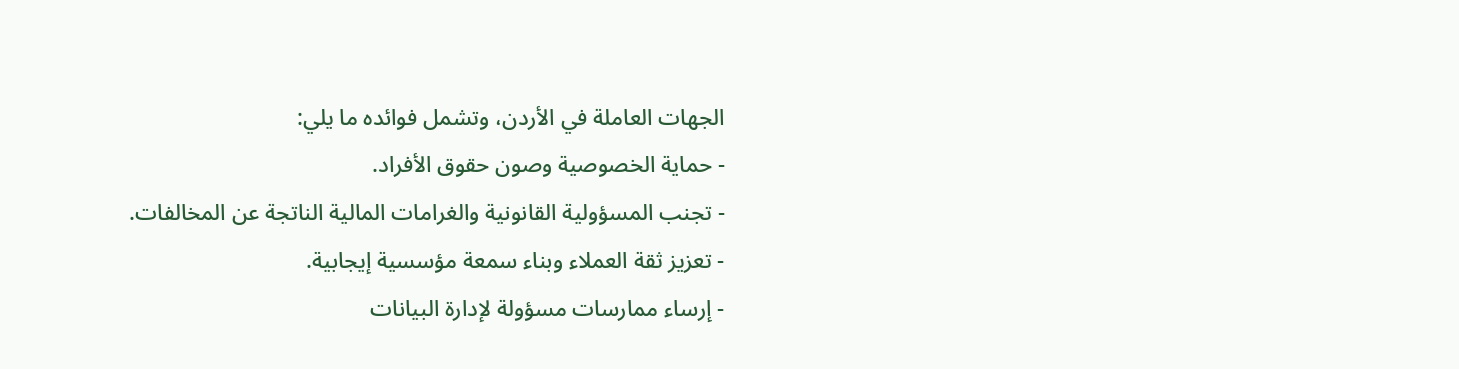الجهات العاملة في الأردن، وتشمل فوائده ما يلي:
- حماية الخصوصية وصون حقوق الأفراد.
- تجنب المسؤولية القانونية والغرامات المالية الناتجة عن المخالفات.
- تعزيز ثقة العملاء وبناء سمعة مؤسسية إيجابية.
- إرساء ممارسات مسؤولة لإدارة البيانات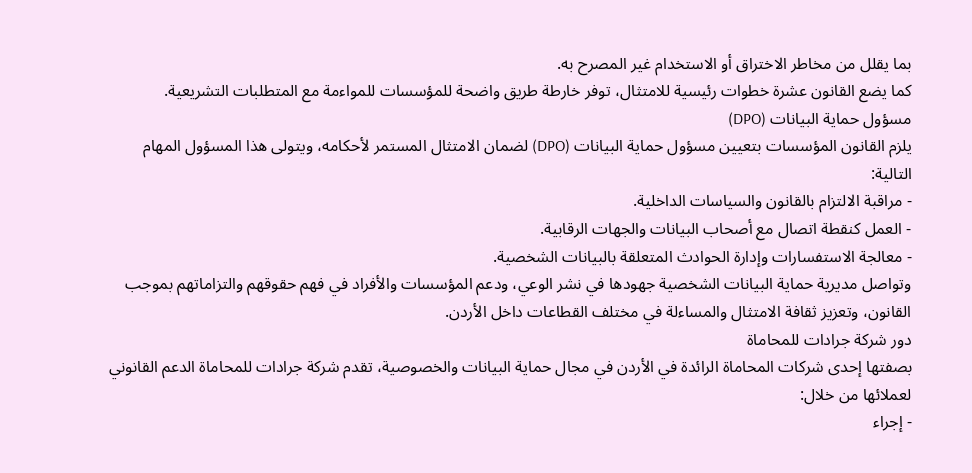بما يقلل من مخاطر الاختراق أو الاستخدام غير المصرح به.
كما يضع القانون عشرة خطوات رئيسية للامتثال، توفر خارطة طريق واضحة للمؤسسات للمواءمة مع المتطلبات التشريعية.
مسؤول حماية البيانات (DPO)
يلزم القانون المؤسسات بتعيين مسؤول حماية البيانات (DPO) لضمان الامتثال المستمر لأحكامه، ويتولى هذا المسؤول المهام التالية:
- مراقبة الالتزام بالقانون والسياسات الداخلية.
- العمل كنقطة اتصال مع أصحاب البيانات والجهات الرقابية.
- معالجة الاستفسارات وإدارة الحوادث المتعلقة بالبيانات الشخصية.
وتواصل مديرية حماية البيانات الشخصية جهودها في نشر الوعي، ودعم المؤسسات والأفراد في فهم حقوقهم والتزاماتهم بموجب القانون، وتعزيز ثقافة الامتثال والمساءلة في مختلف القطاعات داخل الأردن.
دور شركة جرادات للمحاماة
بصفتها إحدى شركات المحاماة الرائدة في الأردن في مجال حماية البيانات والخصوصية، تقدم شركة جرادات للمحاماة الدعم القانوني لعملائها من خلال:
- إجراء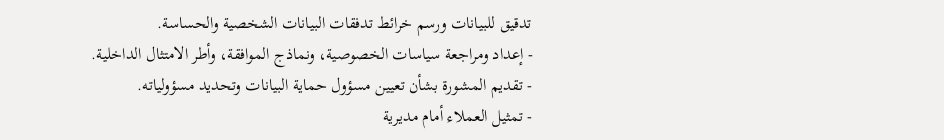تدقيق للبيانات ورسم خرائط تدفقات البيانات الشخصية والحساسة.
- إعداد ومراجعة سياسات الخصوصية، ونماذج الموافقة، وأطر الامتثال الداخلية.
- تقديم المشورة بشأن تعيين مسؤول حماية البيانات وتحديد مسؤولياته.
- تمثيل العملاء أمام مديرية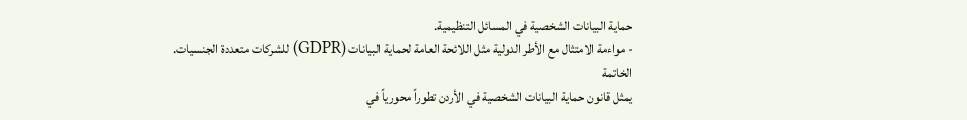حماية البيانات الشخصية في المسائل التنظيمية.
- مواءمة الامتثال مع الأطر الدولية مثل اللائحة العامة لحماية البيانات (GDPR) للشركات متعددة الجنسيات.
الخاتمة
يمثل قانون حماية البيانات الشخصية في الأردن تطوراً محورياً في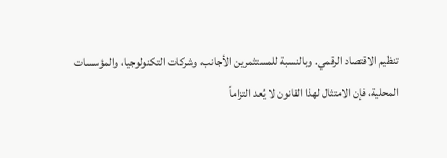تنظيم الاقتصاد الرقمي. وبالنسبة للمستثمرين الأجانب، وشركات التكنولوجيا، والمؤسسات المحلية، فإن الامتثال لهذا القانون لا يُعد التزاماً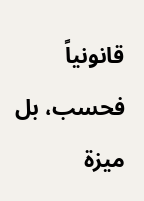قانونياً فحسب، بل ميزة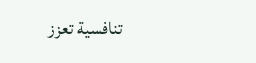تنافسية تعزز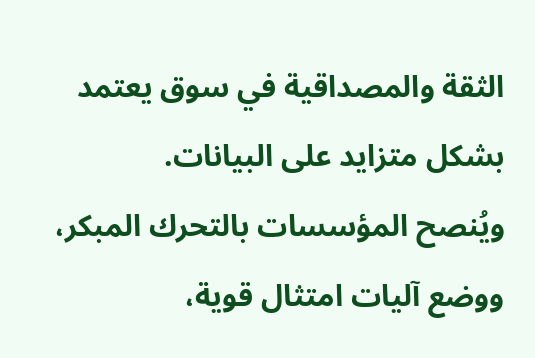الثقة والمصداقية في سوق يعتمد بشكل متزايد على البيانات.
ويُنصح المؤسسات بالتحرك المبكر، ووضع آليات امتثال قوية،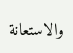والاستعانة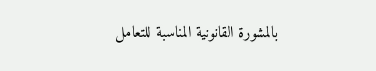بالمشورة القانونية المناسبة للتعامل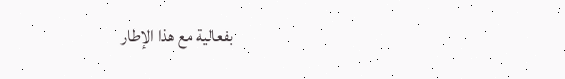بفعالية مع هذا الإطار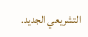التشريعي الجديد.